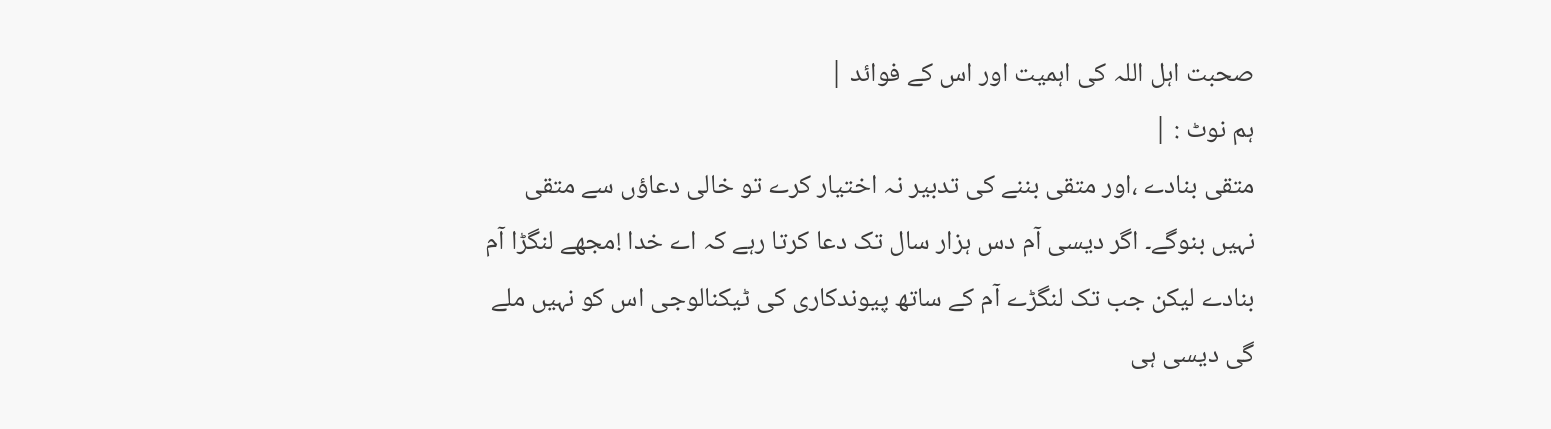صحبت اہل اللہ کی اہمیت اور اس کے فوائد |
ہم نوٹ : |
متقی بنادے ،اور متقی بننے کی تدبیر نہ اختیار کرے تو خالی دعاؤں سے متقی نہیں بنوگے۔ اگر دیسی آم دس ہزار سال تک دعا کرتا رہے کہ اے خدا !مجھے لنگڑا آم بنادے لیکن جب تک لنگڑے آم کے ساتھ پیوندکاری کی ٹیکنالوجی اس کو نہیں ملے گی دیسی ہی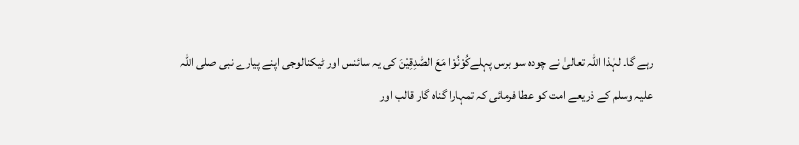رہے گا۔ لہٰذا اللہ تعالیٰ نے چودہ سو برس پہلےکُوْنُوْا مَعَ الصّٰدِقِیْنَ کی یہ سائنس اور ٹیکنالوجی اپنے پیارے نبی صلی اللہ علیہ وسلم کے ذریعے امت کو عطا فرمائی کہ تمہارا گناہ گار قالب اور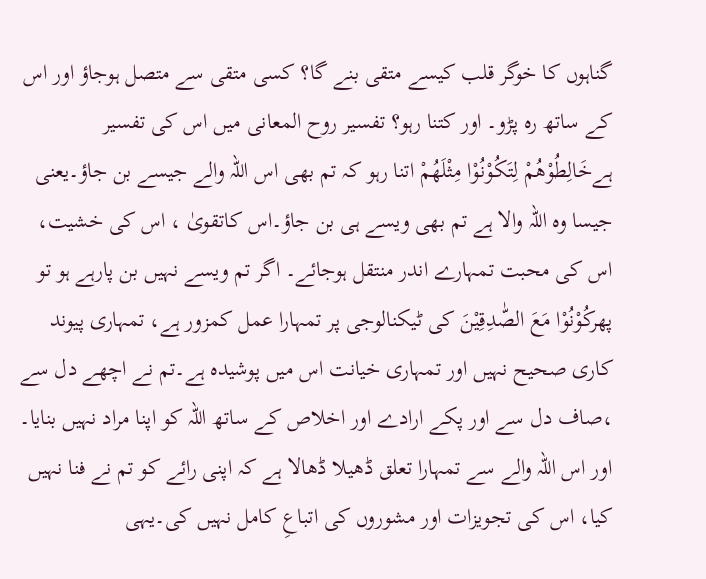گناہوں کا خوگر قلب کیسے متقی بنے گا؟ کسی متقی سے متصل ہوجاؤ اور اس کے ساتھ رہ پڑو۔ اور کتنا رہو؟ تفسیر روح المعانی میں اس کی تفسیر ہےخَالِطُوْھُمْ لِتَکُوْنُوْا مِثْلَھُمْ اتنا رہو کہ تم بھی اس اللہ والے جیسے بن جاؤ۔یعنی جیسا وہ اللہ والا ہے تم بھی ویسے ہی بن جاؤ۔اس کاتقویٰ ، اس کی خشیت، اس کی محبت تمہارے اندر منتقل ہوجائے۔ اگر تم ویسے نہیں بن پارہے ہو تو پھرکُوْنُوْا مَعَ الصّٰدِقِیْنَ کی ٹیکنالوجی پر تمہارا عمل کمزور ہے، تمہاری پیوند کاری صحیح نہیں اور تمہاری خیانت اس میں پوشیدہ ہے۔تم نے اچھے دل سے ،صاف دل سے اور پکے ارادے اور اخلاص کے ساتھ اللہ کو اپنا مراد نہیں بنایا۔ اور اس اللہ والے سے تمہارا تعلق ڈھیلا ڈھالا ہے کہ اپنی رائے کو تم نے فنا نہیں کیا، اس کی تجویزات اور مشوروں کی اتباعِ کامل نہیں کی۔یہی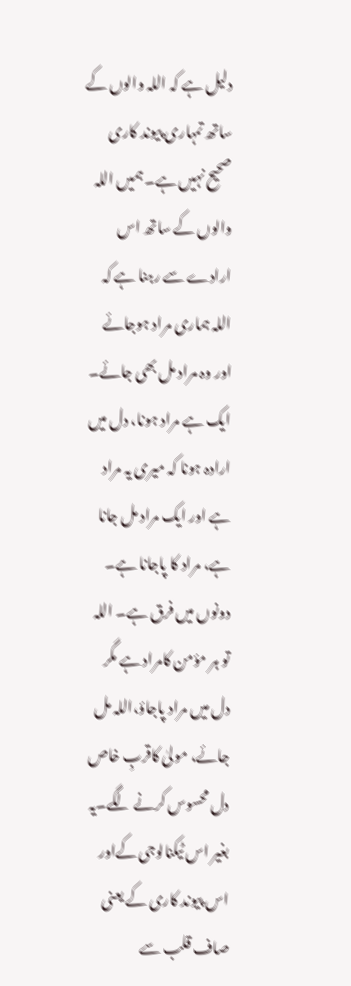دلیل ہے کہ اللہ والوں کے ساتھ تمہاری پیوند کاری صحیح نہیں ہے۔ ہمیں اللہ والوں کے ساتھ اس ارادے سے رہنا ہے کہ اللہ ہماری مراد ہوجائے اور وہ مراد مل بھی جائے۔ ایک ہے مراد ہونا، دل میں ارادہ ہونا کہ میری یہ مراد ہے اور ایک مراد مل جانا ہے، مراد کا پاجانا ہے۔ دونوں میں فرق ہے۔ اللہ تو ہر مؤمن کامراد ہے مگر دل میں مراد پاجاؤ،اللہ مل جائے، مولیٰ کاقربِ خاص دل محسوس کرنے لگے۔یہ بغیر اس ٹیکنالوجی کےاور اس پیوند کاری کے یعنی صاف قلب سے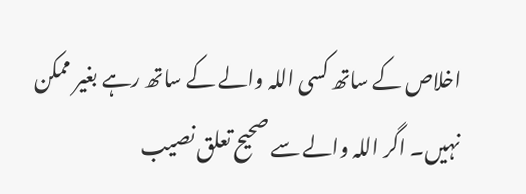اخلاص کے ساتھ کسی اللہ والے کے ساتھ رہے بغیر ممکن نہیں۔ اگر اللہ والے سے صحیح تعلق نصیب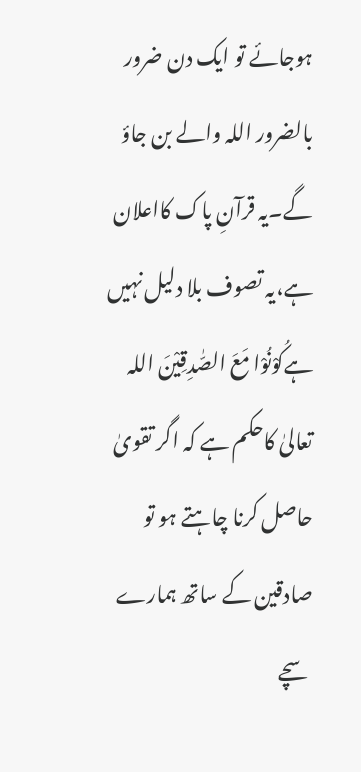ہوجائے تو ایک دن ضرور بالضرور اللہ والے بن جاؤ گے۔یہ قرآنِ پاک کااعلان ہے،یہ تصوف بلا دلیل نہیں ہےکُوْنُوْا مَعَ الصّٰدِقِیْنَ اللہ تعالیٰ کاحکم ہے کہ اگر تقویٰ حاصل کرنا چاہتے ہو تو صادقین کے ساتھ ہمارے سچے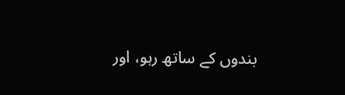بندوں کے ساتھ رہو، اور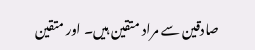صادقین سے مراد متقین ہیں۔ اور متقین